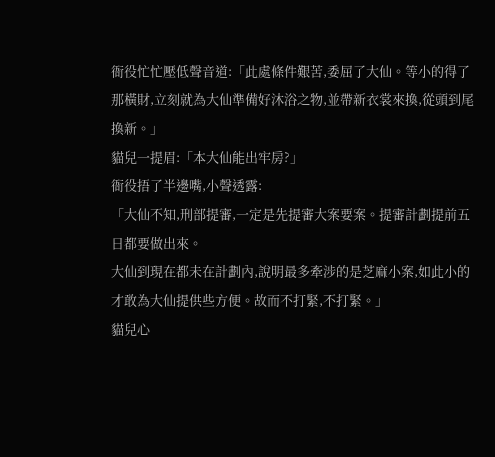衙役忙忙壓低聲音道:「此處條件艱苦,委屈了大仙。等小的得了那橫財,立刻就為大仙準備好沐浴之物,並帶新衣裳來換,從頭到尾換新。」
貓兒一提眉:「本大仙能出牢房?」
衙役捂了半邊嘴,小聲透露:
「大仙不知,刑部提審,一定是先提審大案要案。提審計劃提前五日都要做出來。
大仙到現在都未在計劃內,說明最多牽涉的是芝麻小案,如此小的才敢為大仙提供些方便。故而不打緊,不打緊。」
貓兒心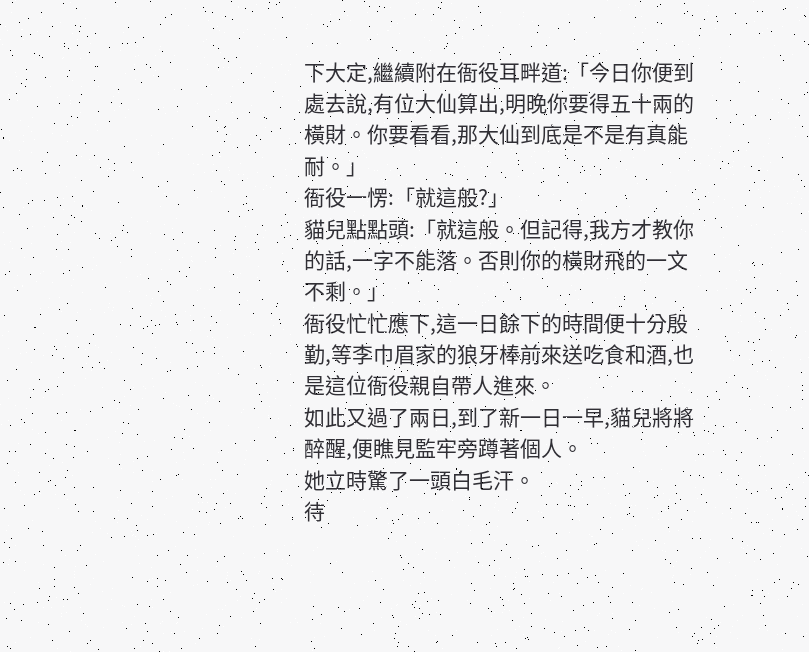下大定,繼續附在衙役耳畔道:「今日你便到處去說,有位大仙算出,明晚你要得五十兩的橫財。你要看看,那大仙到底是不是有真能耐。」
衙役一愣:「就這般?」
貓兒點點頭:「就這般。但記得,我方才教你的話,一字不能落。否則你的橫財飛的一文不剩。」
衙役忙忙應下,這一日餘下的時間便十分殷勤,等李巾眉家的狼牙棒前來送吃食和酒,也是這位衙役親自帶人進來。
如此又過了兩日,到了新一日一早,貓兒將將醉醒,便瞧見監牢旁蹲著個人。
她立時驚了一頭白毛汗。
待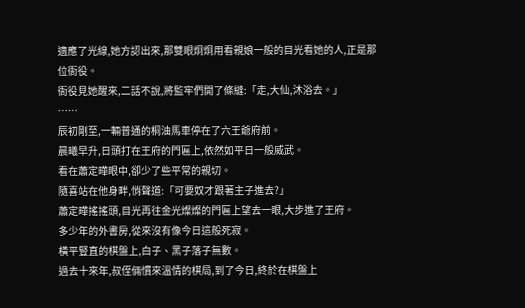適應了光線,她方認出來,那雙眼炯炯用看親娘一般的目光看她的人,正是那位衙役。
衙役見她醒來,二話不說,將監牢們開了條縫:「走,大仙,沐浴去。」
……
辰初剛至,一輛普通的桐油馬車停在了六王爺府前。
晨曦早升,日頭打在王府的門匾上,依然如平日一般威武。
看在蕭定曄眼中,卻少了些平常的親切。
隨喜站在他身畔,悄聲道:「可要奴才跟著主子進去?」
蕭定曄搖搖頭,目光再往金光燦燦的門匾上望去一眼,大步進了王府。
多少年的外書房,從來沒有像今日這般死寂。
橫平豎直的棋盤上,白子、黑子落子無數。
過去十來年,叔侄倆慣來溫情的棋局,到了今日,終於在棋盤上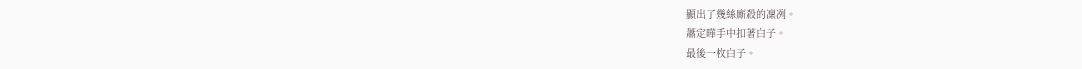顯出了幾絲廝殺的凜冽。
蕭定曄手中扣著白子。
最後一枚白子。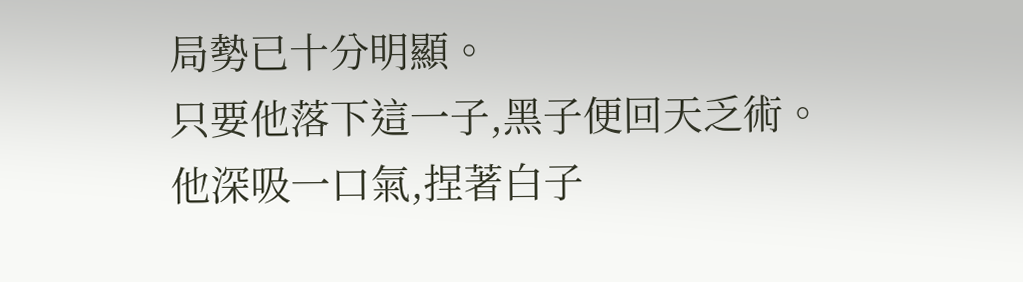局勢已十分明顯。
只要他落下這一子,黑子便回天乏術。
他深吸一口氣,捏著白子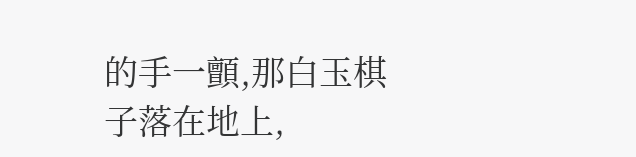的手一顫,那白玉棋子落在地上,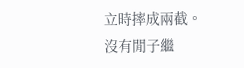立時摔成兩截。
沒有閒子繼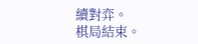續對弈。
棋局結束。